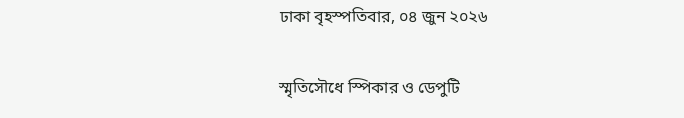ঢাকা বৃহস্পতিবার, ০৪ জুন ২০২৬

স্মৃতিসৌধে স্পিকার ও ডেপুটি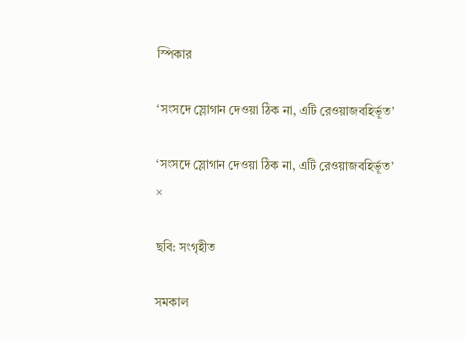স্পিকার

‘সংসদে স্লোগান দেওয়া ঠিক না, এটি রেওয়াজবহির্ভূত’

‘সংসদে স্লোগান দেওয়া ঠিক না, এটি রেওয়াজবহির্ভূত’
×

ছবি: সংগৃহীত

সমকাল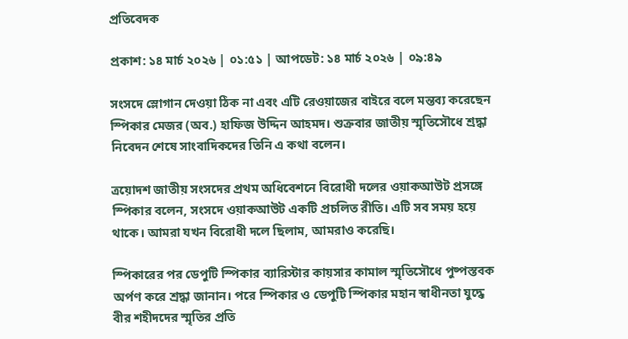প্রতিবেদক

প্রকাশ: ১৪ মার্চ ২০২৬ | ০১:৫১ | আপডেট: ১৪ মার্চ ২০২৬ | ০৯:৪৯

সংসদে স্লোগান দেওয়া ঠিক না এবং এটি রেওয়াজের বাইরে বলে মন্তব্য করেছেন স্পিকার মেজর (অব.) হাফিজ উদ্দিন আহমদ। শুক্রবার জাতীয় স্মৃতিসৌধে শ্রদ্ধা নিবেদন শেষে সাংবাদিকদের তিনি এ কথা বলেন।

ত্রয়োদশ জাতীয় সংসদের প্রথম অধিবেশনে বিরোধী দলের ওয়াকআউট প্রসঙ্গে স্পিকার বলেন, সংসদে ওয়াকআউট একটি প্রচলিত রীতি। এটি সব সময় হয়ে থাকে। আমরা যখন বিরোধী দলে ছিলাম, আমরাও করেছি।

স্পিকারের পর ডেপুটি স্পিকার ব্যারিস্টার কায়সার কামাল স্মৃতিসৌধে পুষ্পস্তবক অর্পণ করে শ্রদ্ধা জানান। পরে স্পিকার ও ডেপুটি স্পিকার মহান স্বাধীনতা যুদ্ধে বীর শহীদদের স্মৃতির প্রতি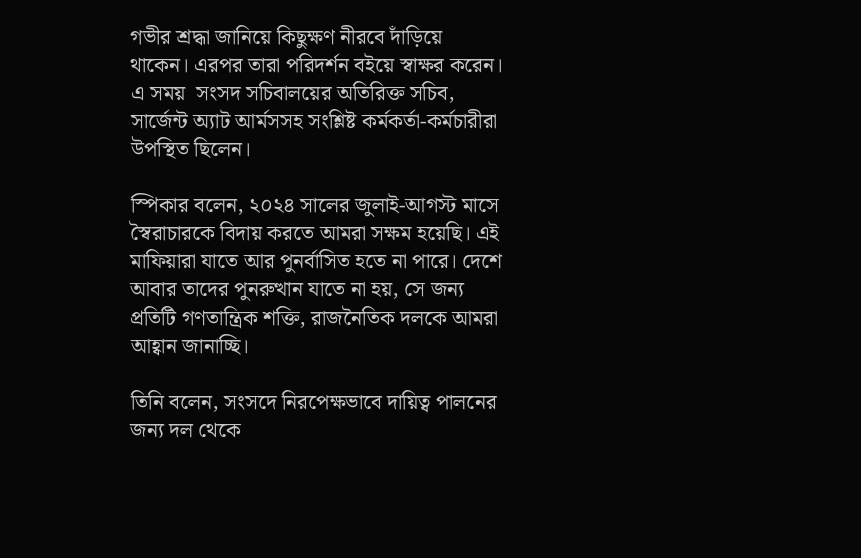গভীর শ্রদ্ধা জানিয়ে কিছুক্ষণ নীরবে দাঁড়িয়ে থাকেন। এরপর তারা পরিদর্শন বইয়ে স্বাক্ষর করেন। এ সময়  সংসদ সচিবালয়ের অতিরিক্ত সচিব, সার্জেন্ট অ্যাট আর্মসসহ সংশ্লিষ্ট কর্মকর্তা-কর্মচারীরা উপস্থিত ছিলেন।

স্পিকার বলেন, ২০২৪ সালের জুলাই-আগস্ট মাসে স্বৈরাচারকে বিদায় করতে আমরা সক্ষম হয়েছি। এই মাফিয়ারা যাতে আর পুনর্বাসিত হতে না পারে। দেশে আবার তাদের পুনরুত্থান যাতে না হয়, সে জন্য প্রতিটি গণতান্ত্রিক শক্তি, রাজনৈতিক দলকে আমরা আহ্বান জানাচ্ছি।

তিনি বলেন, সংসদে নিরপেক্ষভাবে দায়িত্ব পালনের জন্য দল থেকে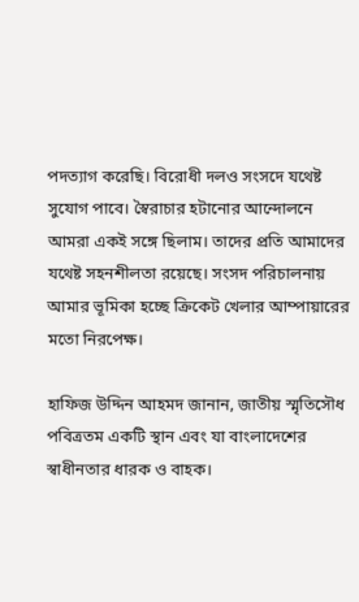পদত্যাগ করেছি। বিরোধী দলও সংসদে যথেষ্ট সুযোগ পাবে। স্বৈরাচার হটানোর আন্দোলনে আমরা একই সঙ্গে ছিলাম। তাদের প্রতি আমাদের যথেষ্ট সহনশীলতা রয়েছে। সংসদ পরিচালনায় আমার ভূমিকা হচ্ছে ক্রিকেট খেলার আম্পায়ারের মতো নিরপেক্ষ।

হাফিজ উদ্দিন আহমদ জানান, জাতীয় স্মৃতিসৌধ পবিত্রতম একটি স্থান এবং যা বাংলাদেশের স্বাধীনতার ধারক ও বাহক।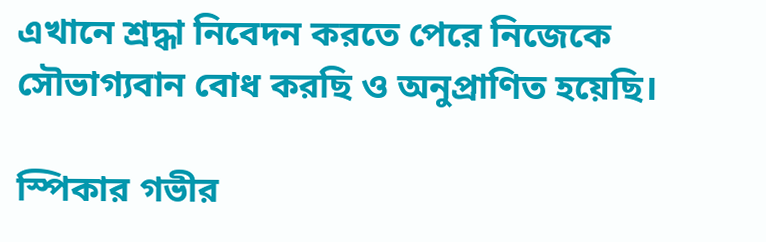এখানে শ্রদ্ধা নিবেদন করতে পেরে নিজেকে সৌভাগ্যবান বোধ করছি ও অনুপ্রাণিত হয়েছি।

স্পিকার গভীর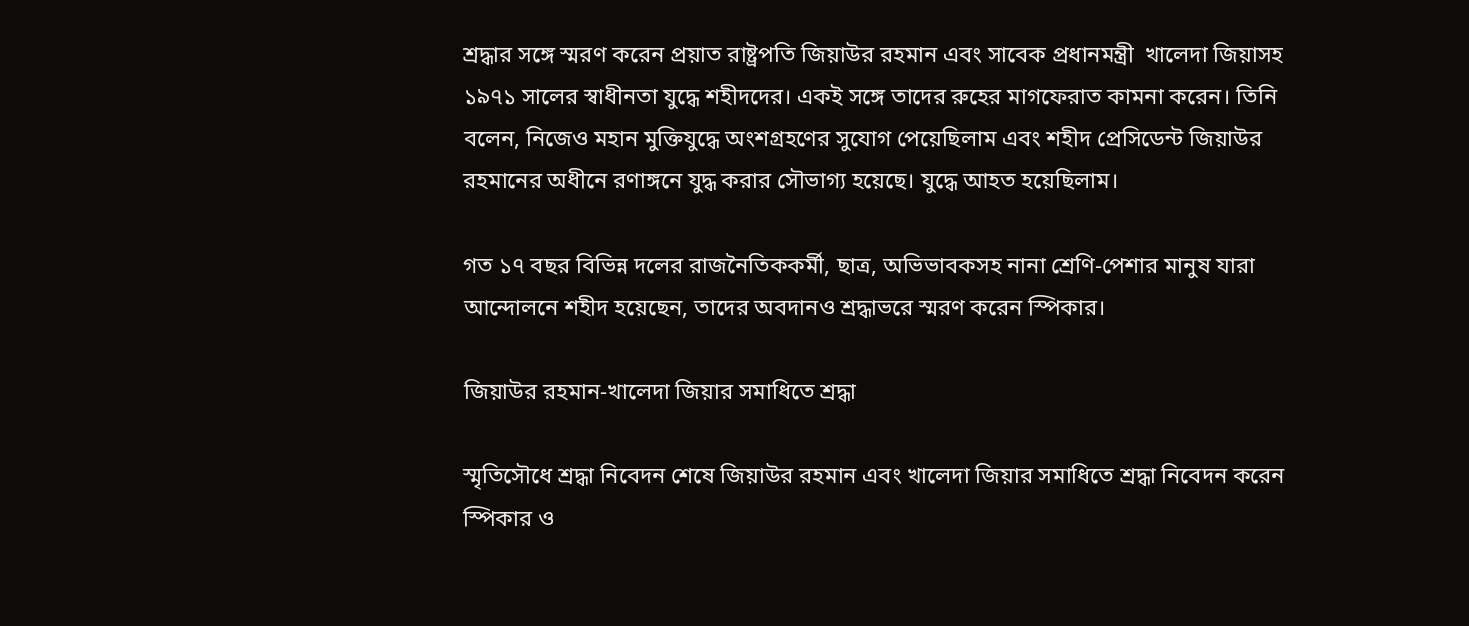শ্রদ্ধার সঙ্গে স্মরণ করেন প্রয়াত রাষ্ট্রপতি জিয়াউর রহমান এবং সাবেক প্রধানমন্ত্রী  খালেদা জিয়াসহ ১৯৭১ সালের স্বাধীনতা যুদ্ধে শহীদদের। একই সঙ্গে তাদের রুহের মাগফেরাত কামনা করেন। তিনি বলেন, নিজেও মহান মুক্তিযুদ্ধে অংশগ্রহণের সুযোগ পেয়েছিলাম এবং শহীদ প্রেসিডেন্ট জিয়াউর রহমানের অধীনে রণাঙ্গনে যুদ্ধ করার সৌভাগ্য হয়েছে। যুদ্ধে আহত হয়েছিলাম।

গত ১৭ বছর বিভিন্ন দলের রাজনৈতিককর্মী, ছাত্র, অভিভাবকসহ নানা শ্রেণি-পেশার মানুষ যারা আন্দোলনে শহীদ হয়েছেন, তাদের অবদানও শ্রদ্ধাভরে স্মরণ করেন স্পিকার।

জিয়াউর রহমান-খালেদা জিয়ার সমাধিতে শ্রদ্ধা

স্মৃতিসৌধে শ্রদ্ধা নিবেদন শেষে জিয়াউর রহমান এবং খালেদা জিয়ার সমাধিতে শ্রদ্ধা নিবেদন করেন স্পিকার ও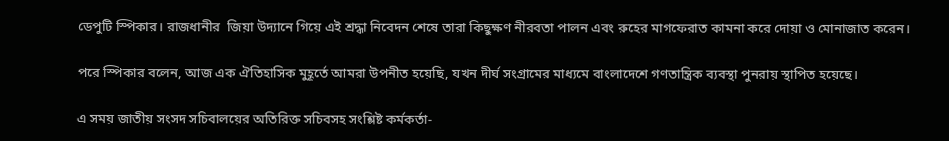ডেপুটি স্পিকার। রাজধানীর  জিয়া উদ্যানে গিয়ে এই শ্রদ্ধা নিবেদন শেষে তারা কিছুক্ষণ নীরবতা পালন এবং রুহের মাগফেরাত কামনা করে দোয়া ও মোনাজাত করেন।

পরে স্পিকার বলেন, আজ এক ঐতিহাসিক মুহূর্তে আমরা উপনীত হয়েছি, যখন দীর্ঘ সংগ্রামের মাধ্যমে বাংলাদেশে গণতান্ত্রিক ব্যবস্থা পুনরায় স্থাপিত হয়েছে।

এ সময় জাতীয় সংসদ সচিবালয়ের অতিরিক্ত সচিবসহ সংশ্লিষ্ট কর্মকর্তা-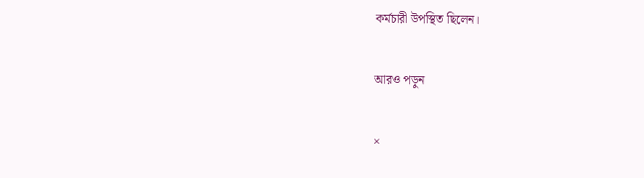কর্মচারী উপস্থিত ছিলেন।

আরও পড়ুন

×